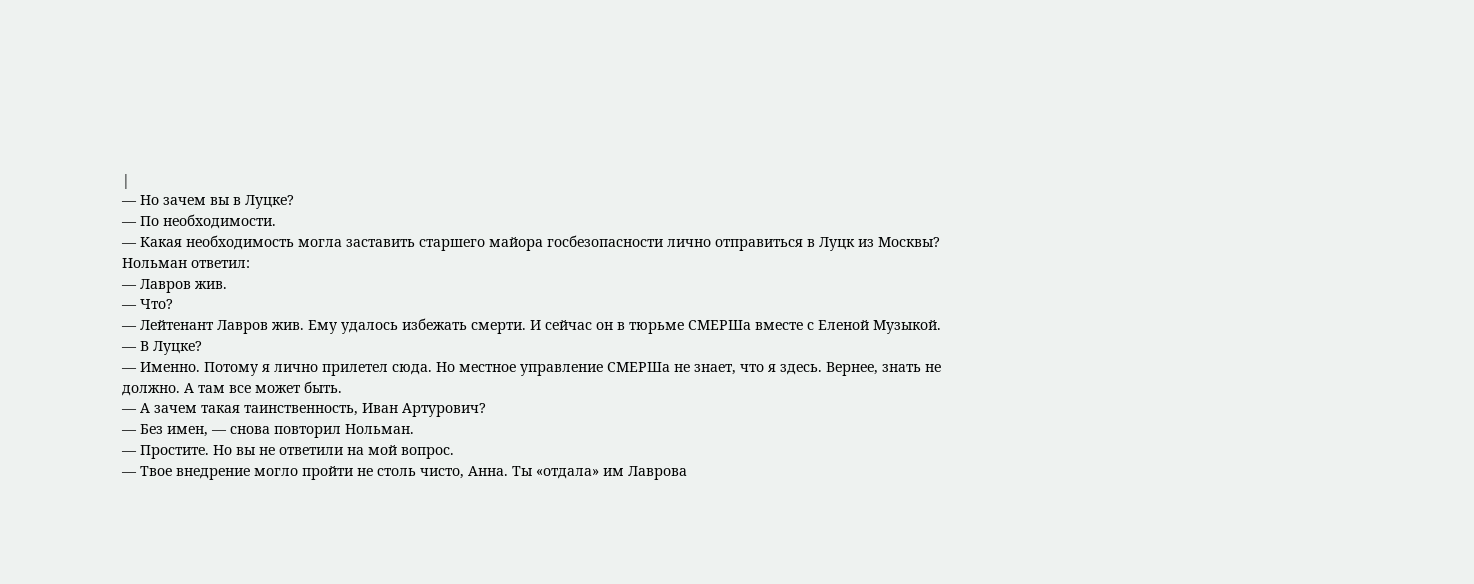|
— Но зачем вы в Луцке?
— По необходимости.
— Какая необходимость могла заставить старшего майора госбезопасности лично отправиться в Луцк из Москвы?
Нольман ответил:
— Лавров жив.
— Что?
— Лейтенант Лавров жив. Ему удалось избежать смерти. И сейчас он в тюрьме СМЕРШа вместе с Еленой Музыкой.
— В Луцке?
— Именно. Потому я лично прилетел сюда. Но местное управление СМЕРШа не знает, что я здесь. Вернее, знать не должно. А там все может быть.
— А зачем такая таинственность, Иван Артурович?
— Без имен, — снова повторил Нольман.
— Простите. Но вы не ответили на мой вопрос.
— Твое внедрение могло пройти не столь чисто, Анна. Ты «отдала» им Лаврова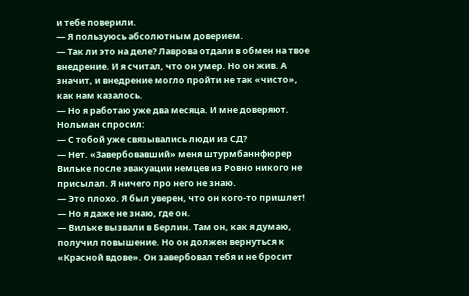и тебе поверили.
— Я пользуюсь абсолютным доверием.
— Так ли это на деле? Лаврова отдали в обмен на твое внедрение. И я считал, что он умер. Но он жив. А значит, и внедрение могло пройти не так «чисто», как нам казалось.
— Но я работаю уже два месяца. И мне доверяют.
Нольман спросил:
— С тобой уже связывались люди из СД?
— Нет. «Завербовавший» меня штурмбаннфюрер Вильке после эвакуации немцев из Ровно никого не присылал. Я ничего про него не знаю.
— Это плохо. Я был уверен, что он кого-то пришлет!
— Но я даже не знаю, где он.
— Вильке вызвали в Берлин. Там он, как я думаю, получил повышение. Но он должен вернуться к «Красной вдове». Он завербовал тебя и не бросит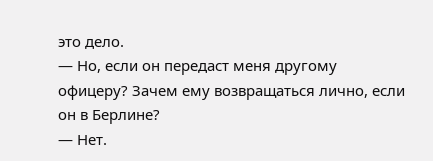это дело.
— Но, если он передаст меня другому офицеру? Зачем ему возвращаться лично, если он в Берлине?
— Нет.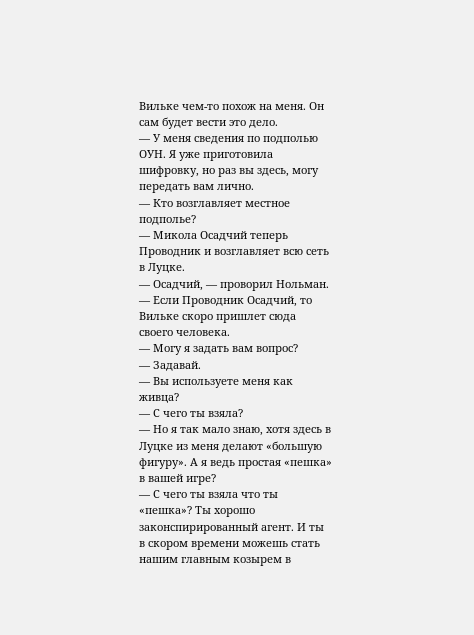Вильке чем-то похож на меня. Он сам будет вести это дело.
— У меня сведения по подполью ОУН. Я уже приготовила шифровку, но раз вы здесь, могу передать вам лично.
— Кто возглавляет местное подполье?
— Микола Осадчий теперь Проводник и возглавляет всю сеть в Луцке.
— Осадчий, — проворил Нольман. — Если Проводник Осадчий, то Вильке скоро пришлет сюда своего человека.
— Могу я задать вам вопрос?
— Задавай.
— Вы используете меня как живца?
— С чего ты взяла?
— Но я так мало знаю, хотя здесь в Луцке из меня делают «большую фигуру». А я ведь простая «пешка» в вашей игре?
— С чего ты взяла что ты «пешка»? Ты хорошо законспирированный агент. И ты в скором времени можешь стать нашим главным козырем в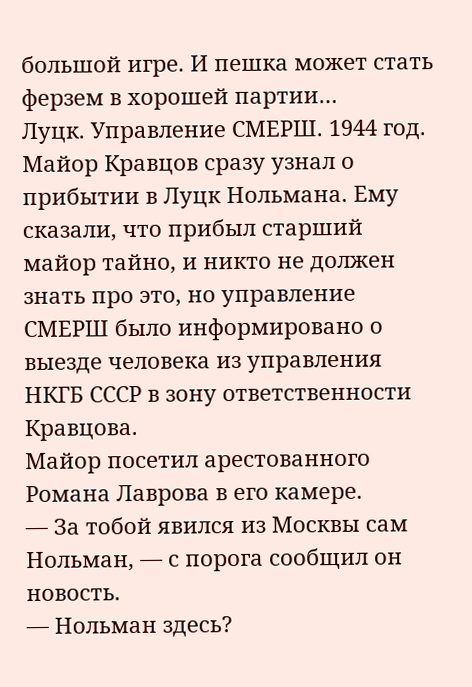большой игре. И пешка может стать ферзем в хорошей партии…
Луцк. Управление СМЕРШ. 1944 год.
Майор Кравцов сразу узнал о прибытии в Луцк Нольмана. Ему сказали, что прибыл старший майор тайно, и никто не должен знать про это, но управление СМЕРШ было информировано о выезде человека из управления НКГБ СССР в зону ответственности Кравцова.
Майор посетил арестованного Романа Лаврова в его камере.
— За тобой явился из Москвы сам Нольман, — с порога сообщил он новость.
— Нольман здесь?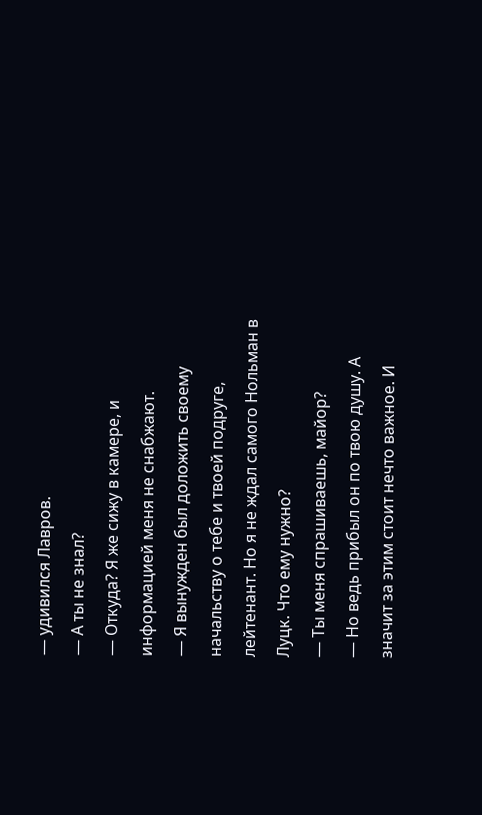— удивился Лавров.
— А ты не знал?
— Откуда? Я же сижу в камере, и информацией меня не снабжают.
— Я вынужден был доложить своему начальству о тебе и твоей подруге, лейтенант. Но я не ждал самого Нольман в Луцк. Что ему нужно?
— Ты меня спрашиваешь, майор?
— Но ведь прибыл он по твою душу. А значит за этим стоит нечто важное. И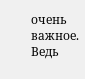очень важное. Ведь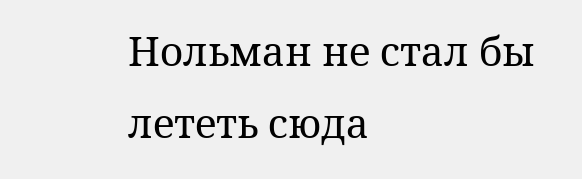Нольман не стал бы лететь сюда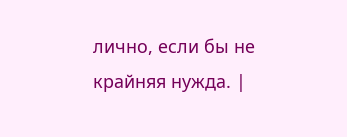лично, если бы не крайняя нужда. |